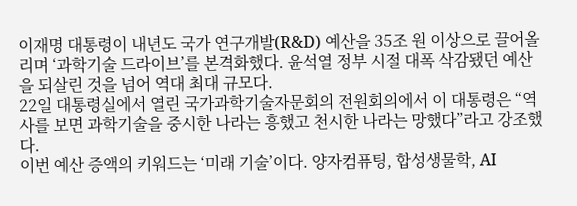이재명 대통령이 내년도 국가 연구개발(R&D) 예산을 35조 원 이상으로 끌어올리며 ‘과학기술 드라이브’를 본격화했다. 윤석열 정부 시절 대폭 삭감됐던 예산을 되살린 것을 넘어 역대 최대 규모다.
22일 대통령실에서 열린 국가과학기술자문회의 전원회의에서 이 대통령은 “역사를 보면 과학기술을 중시한 나라는 흥했고 천시한 나라는 망했다”라고 강조했다.
이번 예산 증액의 키워드는 ‘미래 기술’이다. 양자컴퓨팅, 합성생물학, AI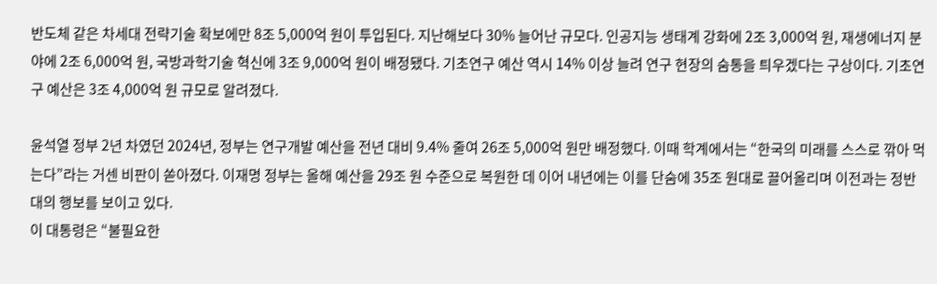반도체 같은 차세대 전략기술 확보에만 8조 5,000억 원이 투입된다. 지난해보다 30% 늘어난 규모다. 인공지능 생태계 강화에 2조 3,000억 원, 재생에너지 분야에 2조 6,000억 원, 국방과학기술 혁신에 3조 9,000억 원이 배정됐다. 기초연구 예산 역시 14% 이상 늘려 연구 현장의 숨통을 틔우겠다는 구상이다. 기초연구 예산은 3조 4,000억 원 규모로 알려졌다.

윤석열 정부 2년 차였던 2024년, 정부는 연구개발 예산을 전년 대비 9.4% 줄여 26조 5,000억 원만 배정했다. 이때 학계에서는 “한국의 미래를 스스로 깎아 먹는다”라는 거센 비판이 쏟아졌다. 이재명 정부는 올해 예산을 29조 원 수준으로 복원한 데 이어 내년에는 이를 단숨에 35조 원대로 끌어올리며 이전과는 정반대의 행보를 보이고 있다.
이 대통령은 “불필요한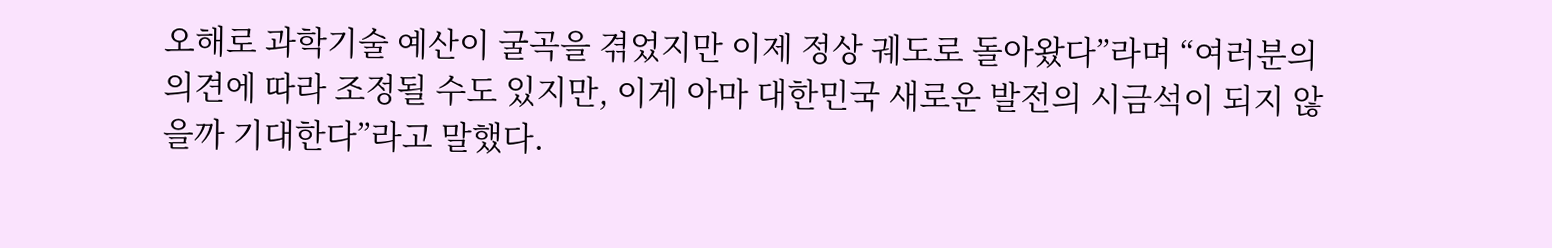오해로 과학기술 예산이 굴곡을 겪었지만 이제 정상 궤도로 돌아왔다”라며 “여러분의 의견에 따라 조정될 수도 있지만, 이게 아마 대한민국 새로운 발전의 시금석이 되지 않을까 기대한다”라고 말했다.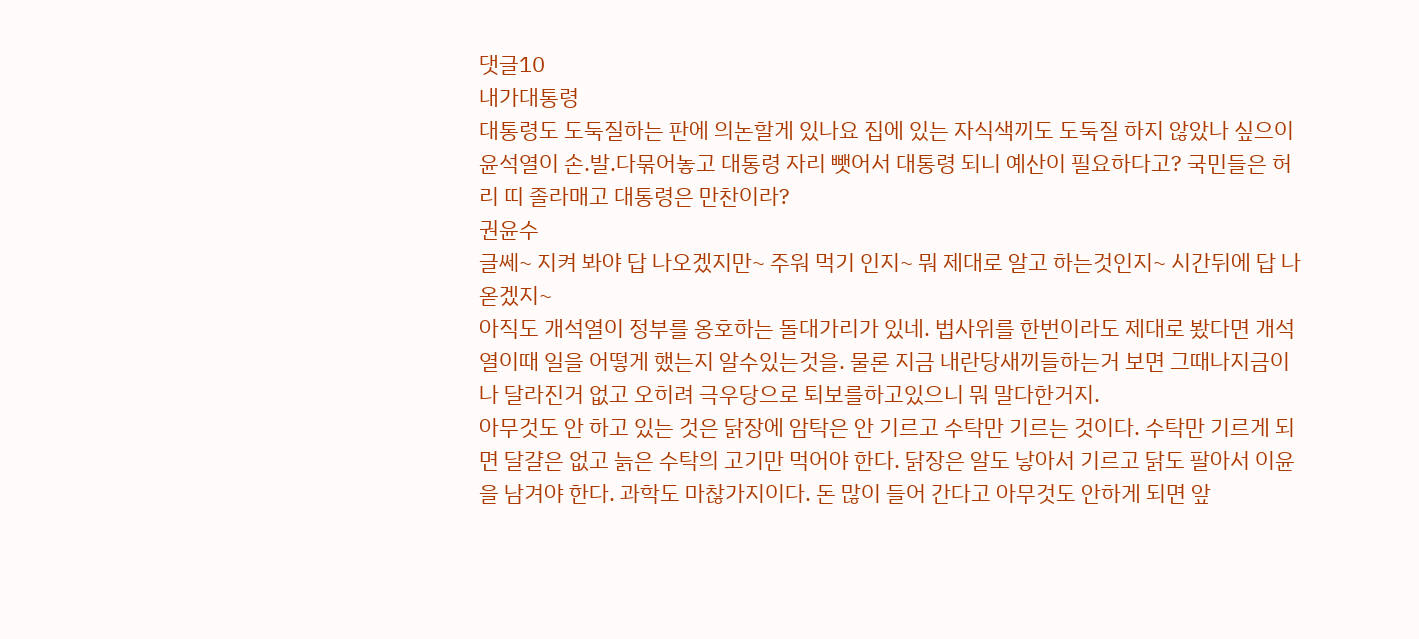댓글10
내가대통령
대통령도 도둑질하는 판에 의논할게 있나요 집에 있는 자식색끼도 도둑질 하지 않았나 싶으이
윤석열이 손.발.다묶어놓고 대통령 자리 뺏어서 대통령 되니 예산이 필요하다고? 국민들은 허리 띠 졸라매고 대통령은 만찬이라?
권윤수
글쎄~ 지켜 봐야 답 나오겠지만~ 주워 먹기 인지~ 뭐 제대로 알고 하는것인지~ 시간뒤에 답 나옫겠지~
아직도 개석열이 정부를 옹호하는 돌대가리가 있네. 법사위를 한번이라도 제대로 봤다면 개석열이때 일을 어떻게 했는지 알수있는것을. 물론 지금 내란당새끼들하는거 보면 그때나지금이나 달라진거 없고 오히려 극우당으로 퇴보를하고있으니 뭐 말다한거지.
아무것도 안 하고 있는 것은 닭장에 암탁은 안 기르고 수탁만 기르는 것이다. 수탁만 기르게 되면 달걀은 없고 늙은 수탁의 고기만 먹어야 한다. 닭장은 알도 낳아서 기르고 닭도 팔아서 이윤을 남겨야 한다. 과학도 마찮가지이다. 돈 많이 들어 간다고 아무것도 안하게 되면 앞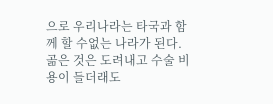으로 우리나라는 타국과 함께 할 수없는 나라가 된다. 곪은 것은 도려내고 수술 비용이 들더래도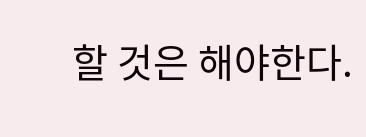할 것은 해야한다.